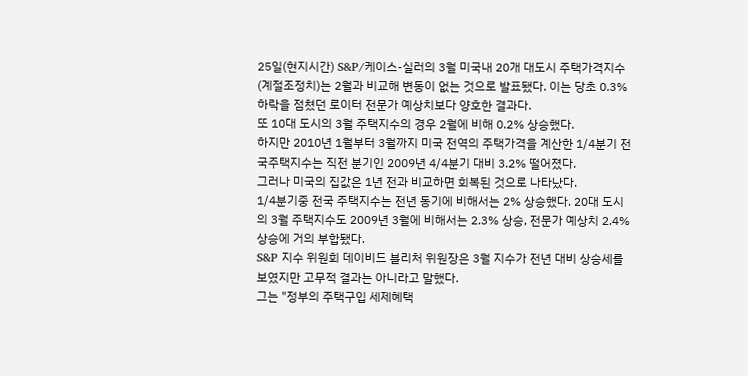25일(현지시간) S&P/케이스-실러의 3월 미국내 20개 대도시 주택가격지수(계절조정치)는 2월과 비교해 변동이 없는 것으로 발표됐다. 이는 당초 0.3% 하락을 점쳤던 로이터 전문가 예상치보다 양호한 결과다.
또 10대 도시의 3월 주택지수의 경우 2월에 비해 0.2% 상승했다.
하지만 2010년 1월부터 3월까지 미국 전역의 주택가격을 계산한 1/4분기 전국주택지수는 직전 분기인 2009년 4/4분기 대비 3.2% 떨어졌다.
그러나 미국의 집값은 1년 전과 비교하면 회복된 것으로 나타났다.
1/4분기중 전국 주택지수는 전년 동기에 비해서는 2% 상승했다. 20대 도시의 3월 주택지수도 2009년 3월에 비해서는 2.3% 상승, 전문가 예상치 2.4% 상승에 거의 부합됐다.
S&P 지수 위원회 데이비드 블리처 위원장은 3월 지수가 전년 대비 상승세를 보였지만 고무적 결과는 아니라고 말했다.
그는 "정부의 주택구입 세제혜택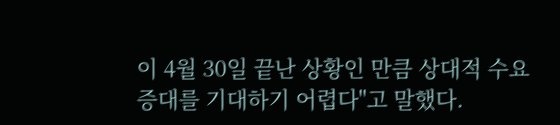이 4월 30일 끝난 상황인 만큼 상대적 수요 증대를 기대하기 어렵다"고 말했다.